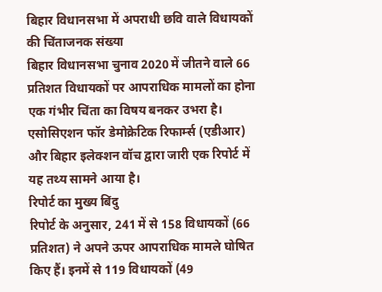बिहार विधानसभा में अपराधी छवि वाले विधायकों की चिंताजनक संख्या
बिहार विधानसभा चुनाव 2020 में जीतने वाले 66 प्रतिशत विधायकों पर आपराधिक मामलों का होना एक गंभीर चिंता का विषय बनकर उभरा है। एसोसिएशन फॉर डेमोक्रेटिक रिफार्म्स (एडीआर) और बिहार इलेक्शन वॉच द्वारा जारी एक रिपोर्ट में यह तथ्य सामने आया है।
रिपोर्ट का मुख्य बिंदु
रिपोर्ट के अनुसार, 241 में से 158 विधायकों (66 प्रतिशत) ने अपने ऊपर आपराधिक मामले घोषित किए हैं। इनमें से 119 विधायकों (49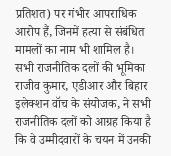प्रतिशत) पर गंभीर आपराधिक आरोप हैं, जिनमें हत्या से संबंधित मामलों का नाम भी शामिल है।
सभी राजनीतिक दलों की भूमिका
राजीव कुमार, एडीआर और बिहार इलेक्शन वॉच के संयोजक, ने सभी राजनीतिक दलों को आग्रह किया है कि वे उम्मीदवारों के चयन में उनकी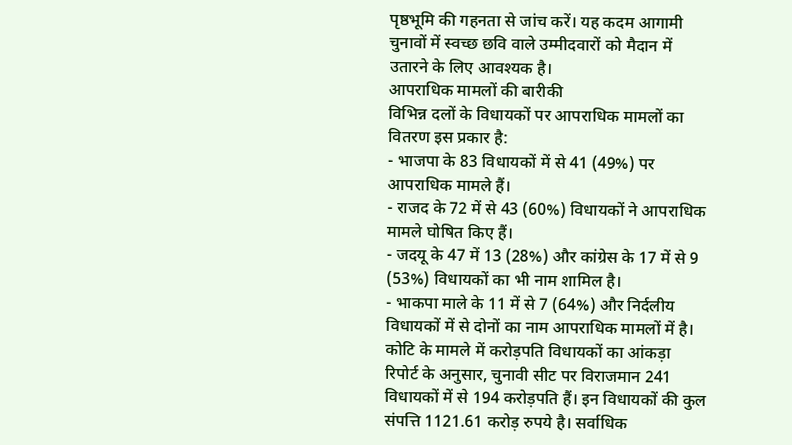पृष्ठभूमि की गहनता से जांच करें। यह कदम आगामी चुनावों में स्वच्छ छवि वाले उम्मीदवारों को मैदान में उतारने के लिए आवश्यक है।
आपराधिक मामलों की बारीकी
विभिन्न दलों के विधायकों पर आपराधिक मामलों का वितरण इस प्रकार है:
- भाजपा के 83 विधायकों में से 41 (49%) पर आपराधिक मामले हैं।
- राजद के 72 में से 43 (60%) विधायकों ने आपराधिक मामले घोषित किए हैं।
- जदयू के 47 में 13 (28%) और कांग्रेस के 17 में से 9 (53%) विधायकों का भी नाम शामिल है।
- भाकपा माले के 11 में से 7 (64%) और निर्दलीय विधायकों में से दोनों का नाम आपराधिक मामलों में है।
कोटि के मामले में करोड़पति विधायकों का आंकड़ा
रिपोर्ट के अनुसार, चुनावी सीट पर विराजमान 241 विधायकों में से 194 करोड़पति हैं। इन विधायकों की कुल संपत्ति 1121.61 करोड़ रुपये है। सर्वाधिक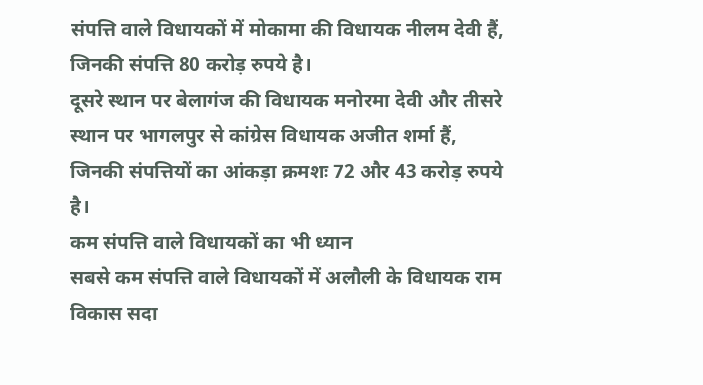संपत्ति वाले विधायकों में मोकामा की विधायक नीलम देवी हैं, जिनकी संपत्ति 80 करोड़ रुपये है।
दूसरे स्थान पर बेलागंज की विधायक मनोरमा देवी और तीसरे स्थान पर भागलपुर से कांग्रेस विधायक अजीत शर्मा हैं, जिनकी संपत्तियों का आंकड़ा क्रमशः 72 और 43 करोड़ रुपये है।
कम संपत्ति वाले विधायकों का भी ध्यान
सबसे कम संपत्ति वाले विधायकों में अलौली के विधायक राम विकास सदा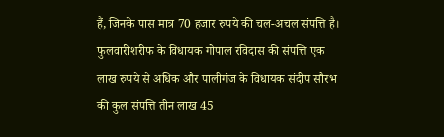हैं, जिनके पास मात्र 70 हजार रुपये की चल-अचल संपत्ति है। फुलवारीशरीफ के विधायक गोपाल रविदास की संपत्ति एक लाख रुपये से अधिक और पालीगंज के विधायक संदीप सौरभ की कुल संपत्ति तीन लाख 45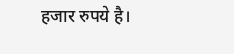हजार रुपये है।